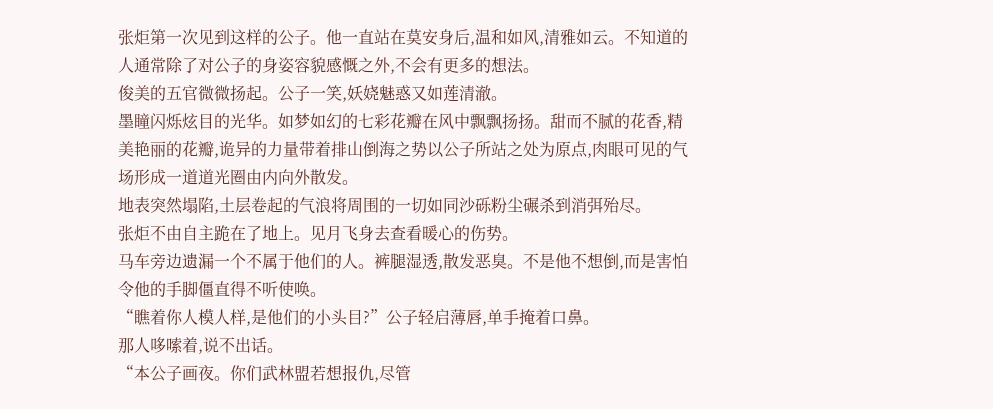张炬第一次见到这样的公子。他一直站在莫安身后,温和如风,清雅如云。不知道的人通常除了对公子的身姿容貌感慨之外,不会有更多的想法。
俊美的五官微微扬起。公子一笑,妖娆魅惑又如莲清澈。
墨瞳闪烁炫目的光华。如梦如幻的七彩花瓣在风中飘飘扬扬。甜而不腻的花香,精美艳丽的花瓣,诡异的力量带着排山倒海之势以公子所站之处为原点,肉眼可见的气场形成一道道光圈由内向外散发。
地表突然塌陷,土层卷起的气浪将周围的一切如同沙砾粉尘碾杀到消弭殆尽。
张炬不由自主跪在了地上。见月飞身去查看暖心的伤势。
马车旁边遗漏一个不属于他们的人。裤腿湿透,散发恶臭。不是他不想倒,而是害怕令他的手脚僵直得不听使唤。
“瞧着你人模人样,是他们的小头目?”公子轻启薄唇,单手掩着口鼻。
那人哆嗦着,说不出话。
“本公子画夜。你们武林盟若想报仇,尽管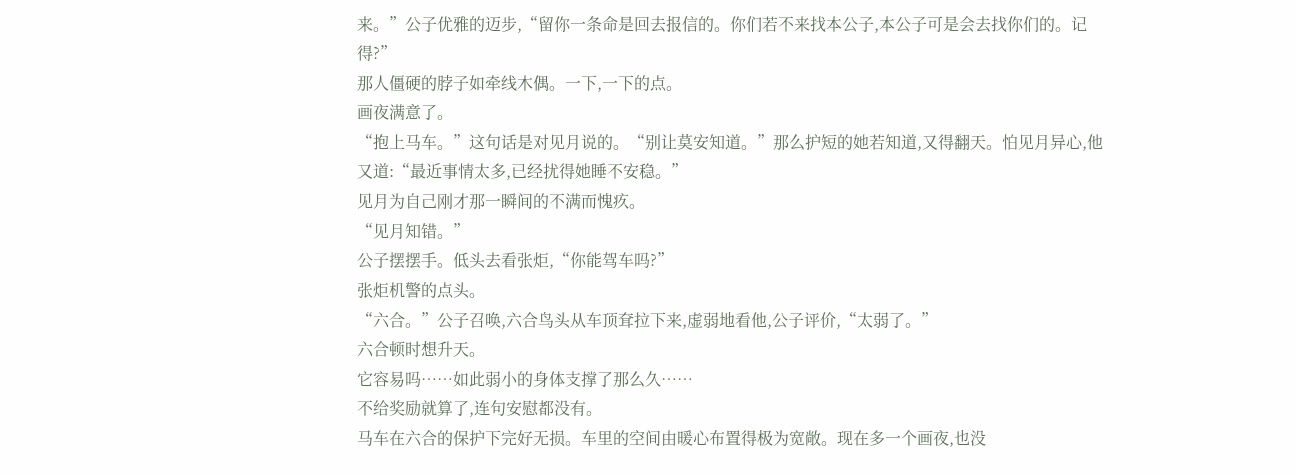来。”公子优雅的迈步,“留你一条命是回去报信的。你们若不来找本公子,本公子可是会去找你们的。记得?”
那人僵硬的脖子如牵线木偶。一下,一下的点。
画夜满意了。
“抱上马车。”这句话是对见月说的。“别让莫安知道。”那么护短的她若知道,又得翻天。怕见月异心,他又道:“最近事情太多,已经扰得她睡不安稳。”
见月为自己刚才那一瞬间的不满而愧疚。
“见月知错。”
公子摆摆手。低头去看张炬,“你能驾车吗?”
张炬机警的点头。
“六合。”公子召唤,六合鸟头从车顶耷拉下来,虚弱地看他,公子评价,“太弱了。”
六合顿时想升天。
它容易吗……如此弱小的身体支撑了那么久……
不给奖励就算了,连句安慰都没有。
马车在六合的保护下完好无损。车里的空间由暖心布置得极为宽敞。现在多一个画夜,也没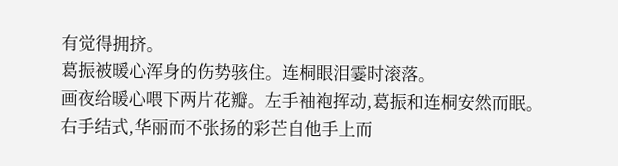有觉得拥挤。
葛振被暖心浑身的伤势骇住。连桐眼泪霎时滚落。
画夜给暖心喂下两片花瓣。左手袖袍挥动,葛振和连桐安然而眠。右手结式,华丽而不张扬的彩芒自他手上而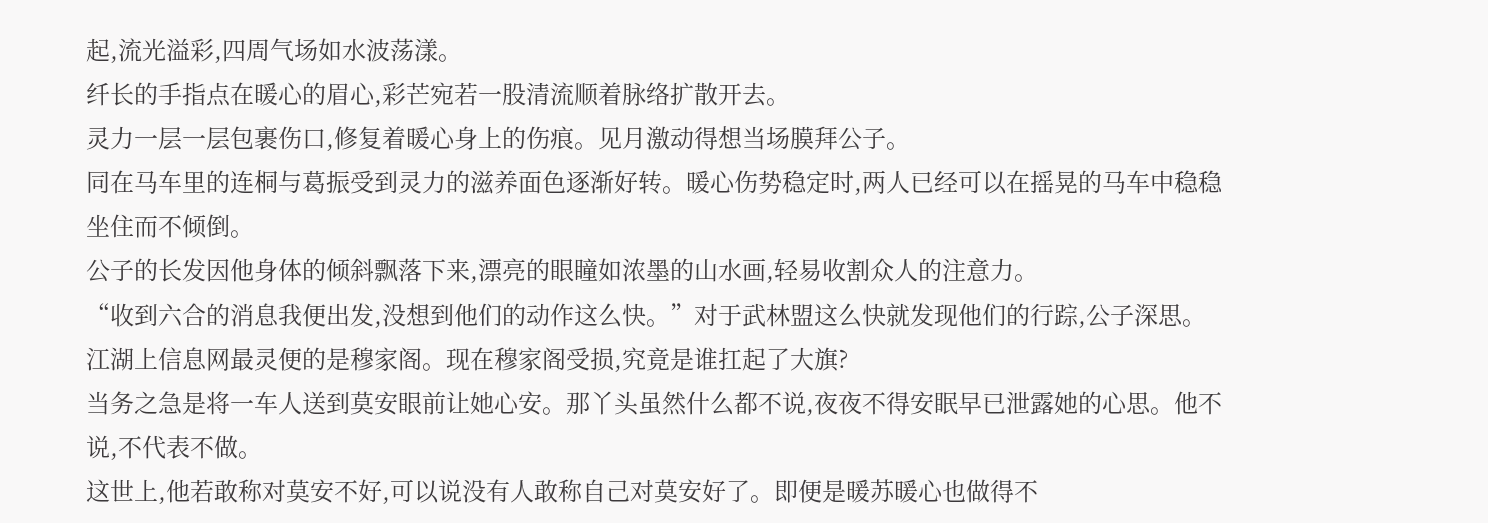起,流光溢彩,四周气场如水波荡漾。
纤长的手指点在暖心的眉心,彩芒宛若一股清流顺着脉络扩散开去。
灵力一层一层包裹伤口,修复着暖心身上的伤痕。见月激动得想当场膜拜公子。
同在马车里的连桐与葛振受到灵力的滋养面色逐渐好转。暖心伤势稳定时,两人已经可以在摇晃的马车中稳稳坐住而不倾倒。
公子的长发因他身体的倾斜飘落下来,漂亮的眼瞳如浓墨的山水画,轻易收割众人的注意力。
“收到六合的消息我便出发,没想到他们的动作这么快。”对于武林盟这么快就发现他们的行踪,公子深思。
江湖上信息网最灵便的是穆家阁。现在穆家阁受损,究竟是谁扛起了大旗?
当务之急是将一车人送到莫安眼前让她心安。那丫头虽然什么都不说,夜夜不得安眠早已泄露她的心思。他不说,不代表不做。
这世上,他若敢称对莫安不好,可以说没有人敢称自己对莫安好了。即便是暖苏暖心也做得不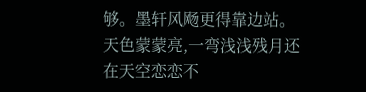够。墨轩风飏更得靠边站。
天色蒙蒙亮,一弯浅浅残月还在天空恋恋不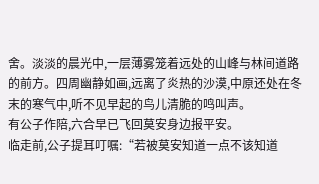舍。淡淡的晨光中,一层薄雾笼着远处的山峰与林间道路的前方。四周幽静如画,远离了炎热的沙漠,中原还处在冬末的寒气中,听不见早起的鸟儿清脆的鸣叫声。
有公子作陪,六合早已飞回莫安身边报平安。
临走前,公子提耳叮嘱:“若被莫安知道一点不该知道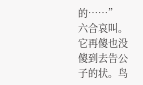的……”
六合哀叫。它再傻也没傻到去告公子的状。鸟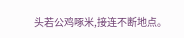头若公鸡啄米,接连不断地点。